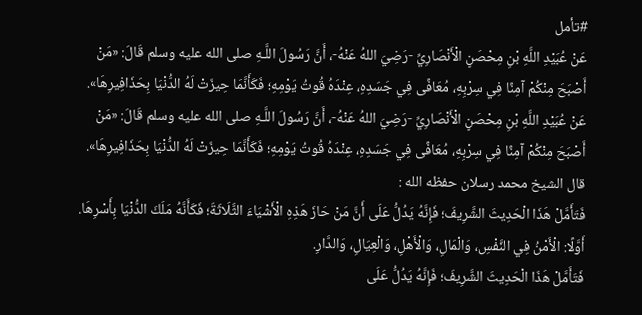#تأمل
عَنْ عُبَيْدِ اللَّهِ بْنِ مِحْصَنٍ الْأَنْصَارِيِّ -رَضِيَ اللهُ عَنْهُ-، أَنَّ رَسُولَ اللَّـهِ صلى الله عليه وسلم قَالَ: «مَنْ أَصْبَحَ مِنْكُمْ آمِنًا فِي سِرْبِهِ، مُعَافًى فِي جَسَدِهِ، عِنْدَهُ قُوتُ يَوْمِهِ؛ فَكَأَنَّمَا حِيزَتْ لَهُ الدُّنْيَا بِحَذَافِيرِهَا».
عَنْ عُبَيْدِ اللَّهِ بْنِ مِحْصَنٍ الْأَنْصَارِيِّ -رَضِيَ اللهُ عَنْهُ-، أَنَّ رَسُولَ اللَّـهِ صلى الله عليه وسلم قَالَ: «مَنْ أَصْبَحَ مِنْكُمْ آمِنًا فِي سِرْبِهِ، مُعَافًى فِي جَسَدِهِ، عِنْدَهُ قُوتُ يَوْمِهِ؛ فَكَأَنَّمَا حِيزَتْ لَهُ الدُّنْيَا بِحَذَافِيرِهَا».
قال الشيخ محمد رسلان حفظه الله :
فَتَأَمَّلْ هَذَا الْحَدِيثَ الشَّرِيفَ؛ فَإِنَّهُ يَدُلُّ عَلَى أَنَّ مَنْ حَازَ هَذِهِ الْأَشْيَاءَ الثَّلَاثَةَ؛ فَكَأَنَّهُ مَلَكَ الدُّنْيَا بِأَسْرِهَا.
أَوَّلًا: الْأَمْنُ فِي النَّفْسِ، وَالْمَالِ، وَالْأَهْلِ، وَالْعِيَالِ، وَالدَّارِ.
فَتَأَمَّلْ هَذَا الْحَدِيثَ الشَّرِيفَ؛ فَإِنَّهُ يَدُلُّ عَلَى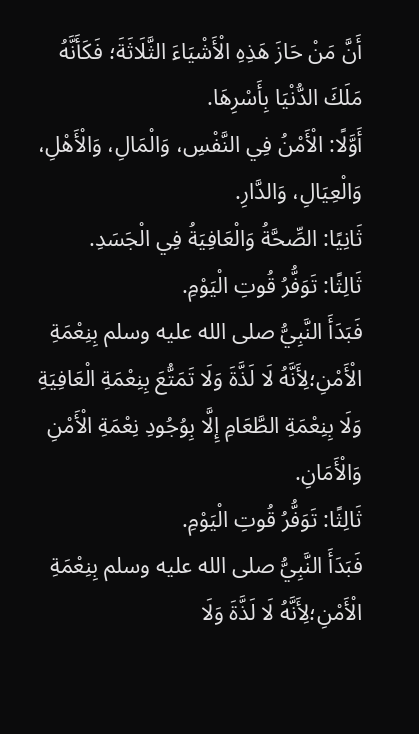أَنَّ مَنْ حَازَ هَذِهِ الْأَشْيَاءَ الثَّلَاثَةَ؛ فَكَأَنَّهُ مَلَكَ الدُّنْيَا بِأَسْرِهَا.
أَوَّلًا: الْأَمْنُ فِي النَّفْسِ، وَالْمَالِ، وَالْأَهْلِ، وَالْعِيَالِ، وَالدَّارِ.
ثَانِيًا: الصِّحَّةُ وَالْعَافِيَةُ فِي الْجَسَدِ.
ثَالِثًا: تَوَفُّرُ قُوتِ الْيَوْمِ.
فَبَدَأَ النَّبِيُّ صلى الله عليه وسلم بِنِعْمَةِ الْأَمْنِ؛لِأَنَّهُ لَا لَذَّةَ وَلَا تَمَتُّعَ بِنِعْمَةِ الْعَافِيَةِ وَلَا بِنِعْمَةِ الطَّعَامِ إِلَّا بِوُجُودِ نِعْمَةِ الْأَمْنِ وَالْأَمَانِ.
ثَالِثًا: تَوَفُّرُ قُوتِ الْيَوْمِ.
فَبَدَأَ النَّبِيُّ صلى الله عليه وسلم بِنِعْمَةِ الْأَمْنِ؛لِأَنَّهُ لَا لَذَّةَ وَلَا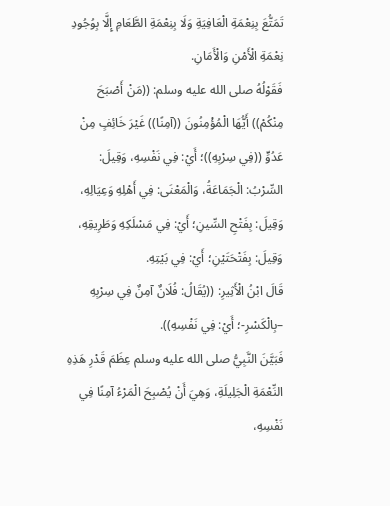تَمَتُّعَ بِنِعْمَةِ الْعَافِيَةِ وَلَا بِنِعْمَةِ الطَّعَامِ إِلَّا بِوُجُودِ نِعْمَةِ الْأَمْنِ وَالْأَمَانِ.
فَقَوْلُهُ صلى الله عليه وسلم: ((مَنْ أَصْبَحَ مِنْكُمْ)) أَيُّهَا الْمُؤْمِنُونَ ((آمِنًا)) غَيْرَ خَائِفٍ مِنْ عَدُوٍّ ((فِي سِرْبِهِ))؛ أَيْ: فِي نَفْسِهِ، وَقِيلَ: السِّرْبُ: الْجَمَاعَةُ، وَالْمَعْنَى: فِي أَهْلِهِ وَعِيَالِهِ، وَقِيلَ: بِفَتْحِ السِّينِ؛ أَيْ: فِي مَسْلَكِهِ وَطَرِيقِهِ،
وَقِيلَ: بِفَتْحَتَيْنِ؛ أَيْ: فِي بَيْتِهِ.
قَالَ ابْنُ الْأَثِيرِ: ((يُقَالُ: فُلَانٌ آمِنٌ فِي سِرْبِهِ –بِالْكَسْرِ-؛ أَيْ: فِي نَفْسِهِ)).
فَبَيَّنَ النَّبِيُّ صلى الله عليه وسلم عِظَمَ قَدْرِ هَذِهِ النِّعْمَةِ الْجَلِيلَةِ، وَهِيَ أَنْ يُصْبِحَ الْمَرْءُ آمِنًا فِي نَفْسِهِ،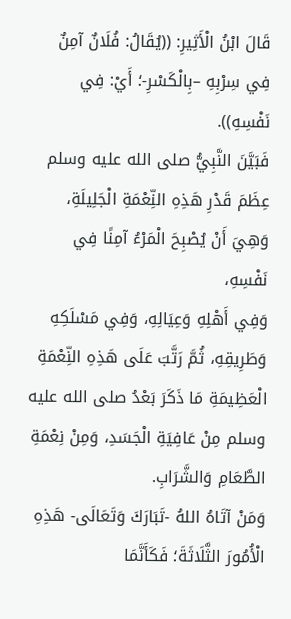قَالَ ابْنُ الْأَثِيرِ: ((يُقَالُ: فُلَانٌ آمِنٌ فِي سِرْبِهِ –بِالْكَسْرِ-؛ أَيْ: فِي نَفْسِهِ)).
فَبَيَّنَ النَّبِيُّ صلى الله عليه وسلم عِظَمَ قَدْرِ هَذِهِ النِّعْمَةِ الْجَلِيلَةِ، وَهِيَ أَنْ يُصْبِحَ الْمَرْءُ آمِنًا فِي نَفْسِهِ،
وَفِي أَهْلِهِ وَعِيَالِهِ، وَفِي مَسْلَكِهِ وَطَرِيقِهِ، ثُمَّ رَتَّبَ عَلَى هَذِهِ النِّعْمَةِ الْعَظِيمَةِ مَا ذَكَرَ بَعْدُ صلى الله عليه وسلم مِنْ عَافِيَةِ الْجَسَدِ، وَمِنْ نِعْمَةِ الطَّعَامِ وَالشَّرَابِ.
وَمَنْ آتَاهُ اللهُ -تَبَارَكَ وَتَعَالَى- هَذِهِ الْأُمُورَ الثَّلَاثَةَ؛ فَكَأَنَّمَا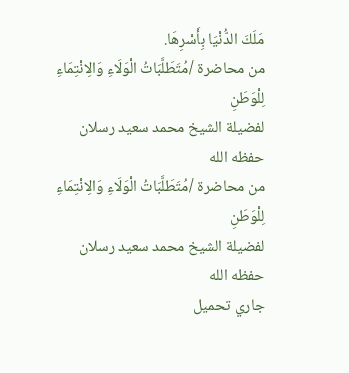مَلَكَ الدُّنْيَا بِأَسْرِهَا.
من محاضرة /مُتَطَلَّبَاتُ الْوَلَاءِ وَالِانْتِمَاءِ لِلْوَطَنِ
لفضيلة الشيخ محمد سعيد رسلان حفظه الله
من محاضرة /مُتَطَلَّبَاتُ الْوَلَاءِ وَالِانْتِمَاءِ لِلْوَطَنِ
لفضيلة الشيخ محمد سعيد رسلان حفظه الله
جاري تحميل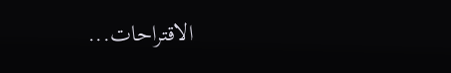الاقتراحات...